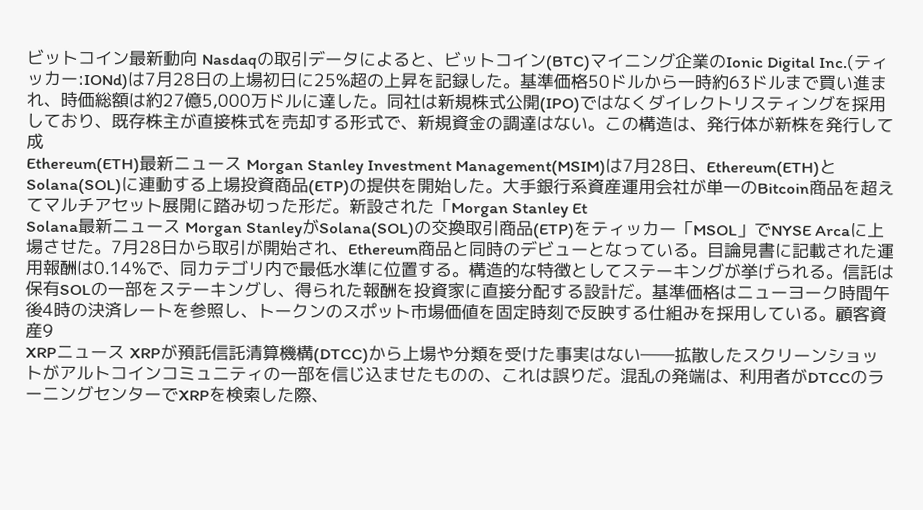ビットコイン最新動向 Nasdaqの取引データによると、ビットコイン(BTC)マイニング企業のIonic Digital Inc.(ティッカー:IONd)は7月28日の上場初日に25%超の上昇を記録した。基準価格50ドルから一時約63ドルまで買い進まれ、時価総額は約27億5,000万ドルに達した。同社は新規株式公開(IPO)ではなくダイレクトリスティングを採用しており、既存株主が直接株式を売却する形式で、新規資金の調達はない。この構造は、発行体が新株を発行して成
Ethereum(ETH)最新ニュース Morgan Stanley Investment Management(MSIM)は7月28日、Ethereum(ETH)とSolana(SOL)に連動する上場投資商品(ETP)の提供を開始した。大手銀行系資産運用会社が単一のBitcoin商品を超えてマルチアセット展開に踏み切った形だ。新設された「Morgan Stanley Et
Solana最新ニュース Morgan StanleyがSolana(SOL)の交換取引商品(ETP)をティッカー「MSOL」でNYSE Arcaに上場させた。7月28日から取引が開始され、Ethereum商品と同時のデビューとなっている。目論見書に記載された運用報酬は0.14%で、同カテゴリ内で最低水準に位置する。構造的な特徴としてステーキングが挙げられる。信託は保有SOLの一部をステーキングし、得られた報酬を投資家に直接分配する設計だ。基準価格はニューヨーク時間午後4時の決済レートを参照し、トークンのスポット市場価値を固定時刻で反映する仕組みを採用している。顧客資産9
XRPニュース XRPが預託信託清算機構(DTCC)から上場や分類を受けた事実はない――拡散したスクリーンショットがアルトコインコミュニティの一部を信じ込ませたものの、これは誤りだ。混乱の発端は、利用者がDTCCのラーニングセンターでXRPを検索した際、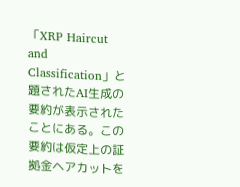「XRP Haircut and Classification」と題されたAI生成の要約が表示されたことにある。この要約は仮定上の証拠金ヘアカットを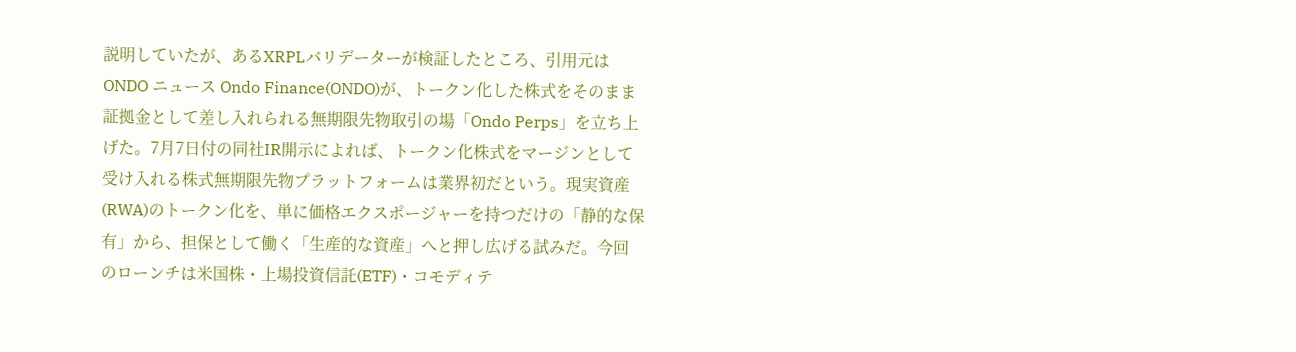説明していたが、あるXRPLバリデーターが検証したところ、引用元は
ONDO ニュース Ondo Finance(ONDO)が、トークン化した株式をそのまま証拠金として差し入れられる無期限先物取引の場「Ondo Perps」を立ち上げた。7月7日付の同社IR開示によれば、トークン化株式をマージンとして受け入れる株式無期限先物プラットフォームは業界初だという。現実資産(RWA)のトークン化を、単に価格エクスポージャーを持つだけの「静的な保有」から、担保として働く「生産的な資産」へと押し広げる試みだ。今回のローンチは米国株・上場投資信託(ETF)・コモディテ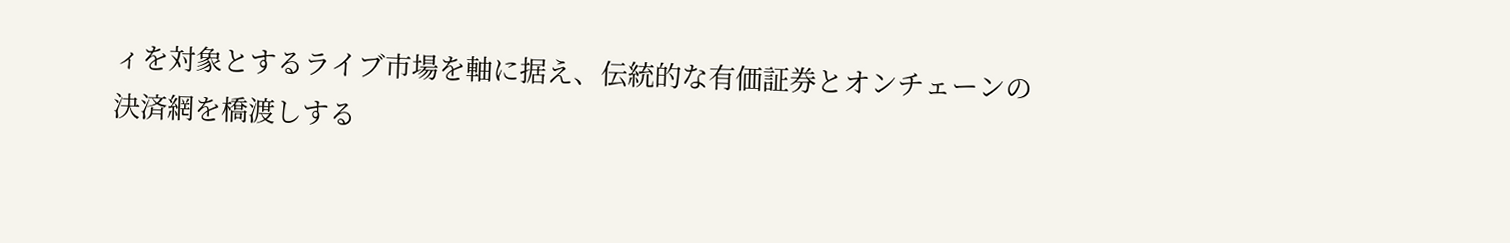ィを対象とするライブ市場を軸に据え、伝統的な有価証券とオンチェーンの決済網を橋渡しする